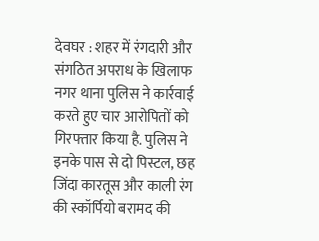देवघर : शहर में रंगदारी और संगठित अपराध के खिलाफ नगर थाना पुलिस ने कार्रवाई करते हुए चार आरोपितों को गिरफ्तार किया है. पुलिस ने इनके पास से दो पिस्टल, छह जिंदा कारतूस और काली रंग की स्कॉर्पियो बरामद की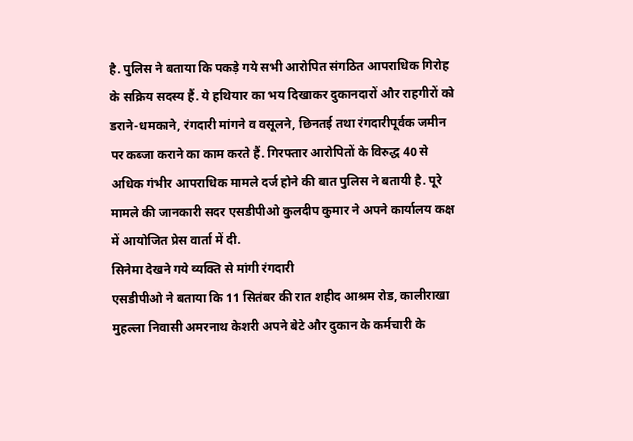है. पुलिस ने बताया कि पकड़े गये सभी आरोपित संगठित आपराधिक गिरोह के सक्रिय सदस्य हैं. ये हथियार का भय दिखाकर दुकानदारों और राहगीरों को डराने-धमकाने, रंगदारी मांगने व वसूलने, छिनतई तथा रंगदारीपूर्वक जमीन पर कब्जा कराने का काम करते हैं. गिरफ्तार आरोपितों के विरुद्ध 40 से अधिक गंभीर आपराधिक मामले दर्ज होने की बात पुलिस ने बतायी है. पूरे मामले की जानकारी सदर एसडीपीओ कुलदीप कुमार ने अपने कार्यालय कक्ष में आयोजित प्रेस वार्ता में दी.
सिनेमा देखने गये व्यक्ति से मांगी रंगदारी
एसडीपीओ ने बताया कि 11 सितंबर की रात शहीद आश्रम रोड, कालीराखा मुहल्ला निवासी अमरनाथ केशरी अपने बेटे और दुकान के कर्मचारी के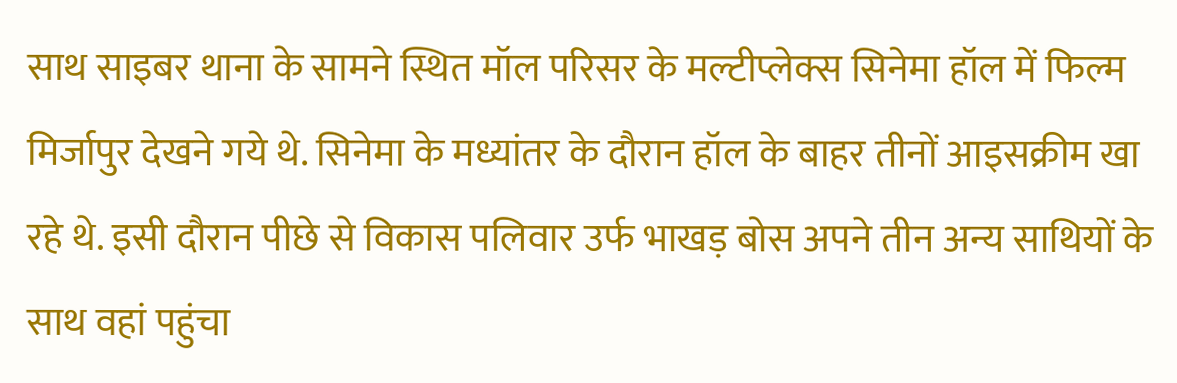साथ साइबर थाना के सामने स्थित मॉल परिसर के मल्टीप्लेक्स सिनेमा हॉल में फिल्म मिर्जापुर देखने गये थे. सिनेमा के मध्यांतर के दौरान हॉल के बाहर तीनों आइसक्रीम खा रहे थे. इसी दौरान पीछे से विकास पलिवार उर्फ भाखड़ बोस अपने तीन अन्य साथियों के साथ वहां पहुंचा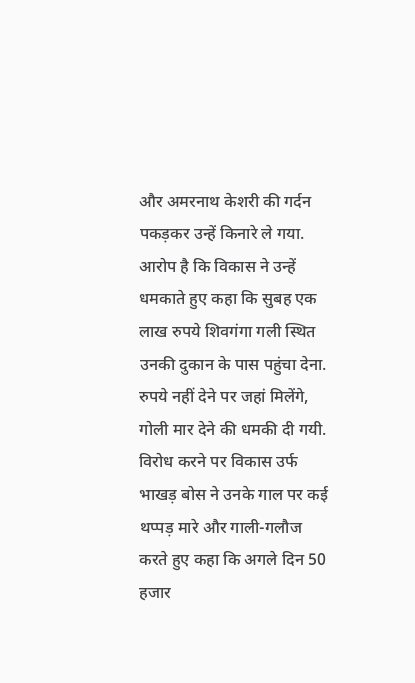और अमरनाथ केशरी की गर्दन पकड़कर उन्हें किनारे ले गया.
आरोप है कि विकास ने उन्हें धमकाते हुए कहा कि सुबह एक लाख रुपये शिवगंगा गली स्थित उनकी दुकान के पास पहुंचा देना. रुपये नहीं देने पर जहां मिलेंगे, गोली मार देने की धमकी दी गयी. विरोध करने पर विकास उर्फ भाखड़ बोस ने उनके गाल पर कई थप्पड़ मारे और गाली-गलौज करते हुए कहा कि अगले दिन 50 हजार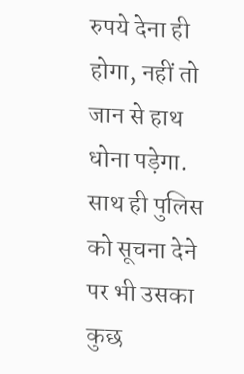रुपये देना ही होगा, नहीं तो जान से हाथ धोना पड़ेगा. साथ ही पुलिस को सूचना देने पर भी उसका कुछ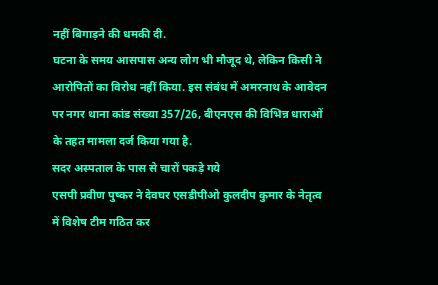नहीं बिगाड़ने की धमकी दी.
घटना के समय आसपास अन्य लोग भी मौजूद थे, लेकिन किसी ने आरोपितों का विरोध नहीं किया. इस संबंध में अमरनाथ के आवेदन पर नगर थाना कांड संख्या 357/26, बीएनएस की विभिन्न धाराओं के तहत मामला दर्ज किया गया है.
सदर अस्पताल के पास से चारों पकड़े गये
एसपी प्रवीण पुष्कर ने देवघर एसडीपीओ कुलदीप कुमार के नेतृत्व में विशेष टीम गठित कर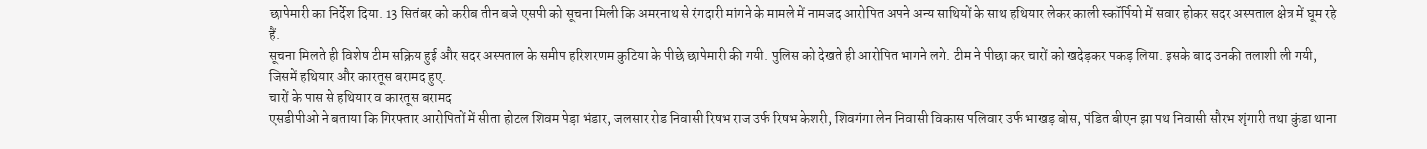छापेमारी का निर्देश दिया. 13 सितंबर को करीब तीन बजे एसपी को सूचना मिली कि अमरनाथ से रंगदारी मांगने के मामले में नामजद आरोपित अपने अन्य साथियों के साथ हथियार लेकर काली स्कॉर्पियो में सवार होकर सदर अस्पताल क्षेत्र में घूम रहे हैं.
सूचना मिलते ही विशेष टीम सक्रिय हुई और सदर अस्पताल के समीप हरिशरणम कुटिया के पीछे छापेमारी की गयी. पुलिस को देखते ही आरोपित भागने लगे. टीम ने पीछा कर चारों को खदेड़कर पकड़ लिया. इसके बाद उनकी तलाशी ली गयी, जिसमें हथियार और कारतूस बरामद हुए.
चारों के पास से हथियार व कारतूस बरामद
एसडीपीओ ने बताया कि गिरफ्तार आरोपितों में सीता होटल शिवम पेड़ा भंडार, जलसार रोड निवासी रिषभ राज उर्फ रिषभ केशरी, शिवगंगा लेन निवासी विकास पलिवार उर्फ भाखड़ बोस, पंडित बीएन झा पथ निवासी सौरभ शृंगारी तथा कुंडा थाना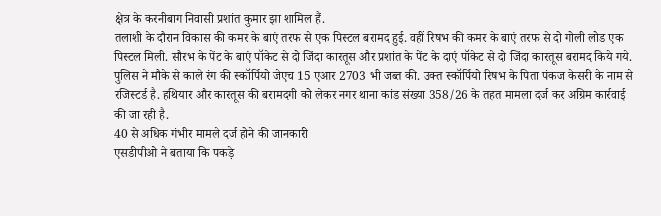क्षेत्र के करनीबाग निवासी प्रशांत कुमार झा शामिल हैं.
तलाशी के दौरान विकास की कमर के बाएं तरफ से एक पिस्टल बरामद हुई. वहीं रिषभ की कमर के बाएं तरफ से दो गोली लोड एक पिस्टल मिली. सौरभ के पेंट के बाएं पॉकेट से दो जिंदा कारतूस और प्रशांत के पेंट के दाएं पॉकेट से दो जिंदा कारतूस बरामद किये गये.
पुलिस ने मौके से काले रंग की स्कॉर्पियो जेएच 15 एआर 2703 भी जब्त की. उक्त स्कॉर्पियो रिषभ के पिता पंकज केसरी के नाम से रजिस्टर्ड है. हथियार और कारतूस की बरामदगी को लेकर नगर थाना कांड संख्या 358/26 के तहत मामला दर्ज कर अग्रिम कार्रवाई की जा रही है.
40 से अधिक गंभीर मामले दर्ज होने की जानकारी
एसडीपीओ ने बताया कि पकड़े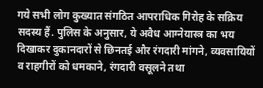गये सभी लोग कुख्यात संगठित आपराधिक गिरोह के सक्रिय सदस्य हैं. पुलिस के अनुसार, ये अवैध आग्नेयास्त्र का भय दिखाकर दुकानदारों से छिनतई और रंगदारी मांगने, व्यवसायियों व राहगीरों को धमकाने, रंगदारी वसूलने तथा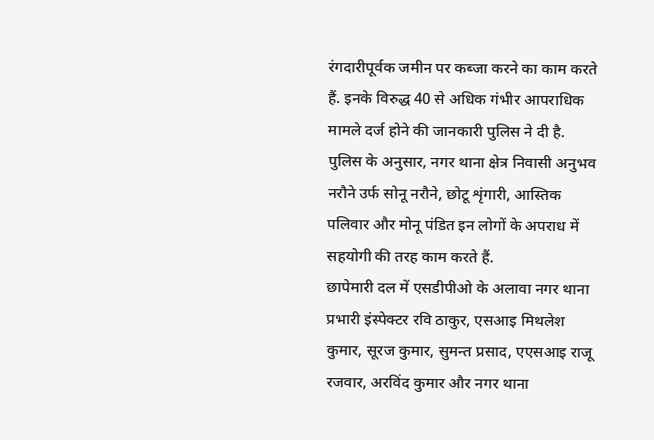रंगदारीपूर्वक जमीन पर कब्जा करने का काम करते हैं. इनके विरुद्ध 40 से अधिक गंभीर आपराधिक मामले दर्ज होने की जानकारी पुलिस ने दी है.
पुलिस के अनुसार, नगर थाना क्षेत्र निवासी अनुभव नरौने उर्फ सोनू नरौने, छोटू शृंगारी, आस्तिक पलिवार और मोनू पंडित इन लोगों के अपराध में सहयोगी की तरह काम करते हैं.
छापेमारी दल में एसडीपीओ के अलावा नगर थाना प्रभारी इंस्पेक्टर रवि ठाकुर, एसआइ मिथलेश कुमार, सूरज कुमार, सुमन्त प्रसाद, एएसआइ राजू रजवार, अरविंद कुमार और नगर थाना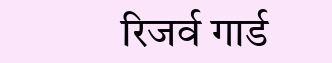रिजर्व गार्ड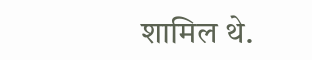शामिल थे.